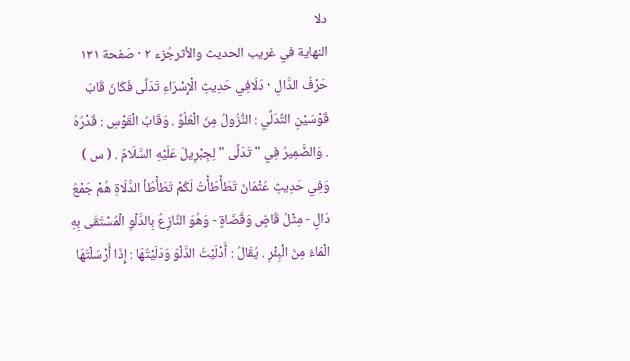دلا
النهاية في غريب الحديث والأثرجُزء ٢ · صَفحة ١٣١ حَرْفُ الدَّالِ · دَلَافِي حَدِيثِ الْإِسْرَاءِ تَدَلَّى فَكَانَ قَابَ قَوْسَيْنِ التَّدَلِّي : النُّزُولُ مِنَ الْعُلُوِّ . وَقَابُ الْقَوْسِ : قَدْرُهُ . وَالضَّمِيرُ فِي " تَدَلَّى " لِجِبْرِيلَ عَلَيْهِ السَّلَامُ . ( س ) وَفِي حَدِيثِ عُثْمَانَ تَطَأْطَأْتُ لَكُمْ تَطَأْطُأ الدُّلَاةِ هُمْ جَمْعُ دَالٍ - مِثْلُ قَاضٍ وَقُضَاةٍ - وَهُوَ النَّازِعُ بِالدَّلْوِ الْمُسْتَقَى بِهِ الْمَاءُ مِنَ الْبِئْرِ . يُقَالُ : أَدْلَيْتُ الدَّلْوَ وَدَلَيْتُهَا : إِذَا أَرْسَلْتَهَا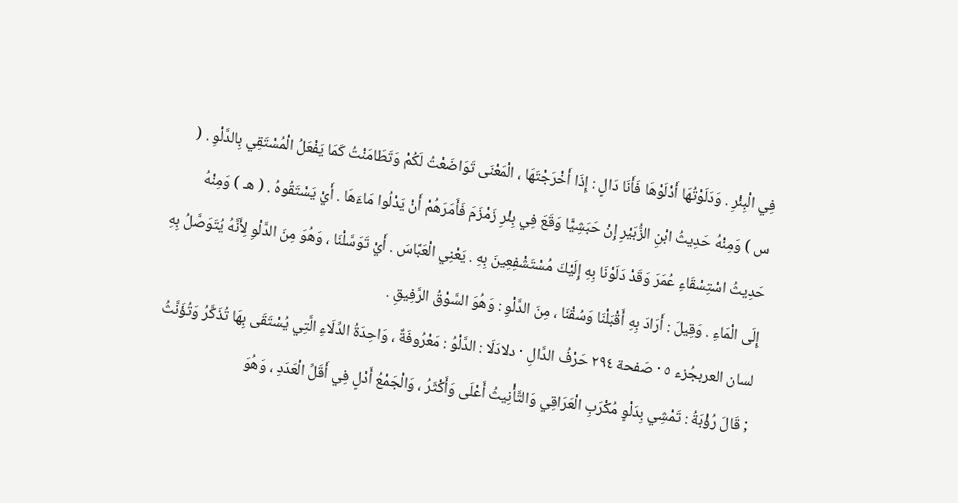فِي الْبِئْرِ . وَدَلَوْتُهَا أَدْلَوْهَا فَأَنَا دَالٍ : إِذَا أَخْرَجْتَهَا ، الْمَعْنَى تَوَاضَعْتُ لَكُمْ وَتَطَامَنْتُ كَمَا يَفْعَلُ الْمُسْتَقِي بِالدَّلْوِ . ( س ) وَمِنْهُ حَدِيثُ ابْنِ الزُّبَيْرِ إِنْ حَبَشِيًّا وَقَعَ فِي بِئْرِ زَمْزَمَ فَأَمَرَهُمْ أَنْ يَدْلُوا مَاءَهَا . أَيْ يَسْتَقُوهُ . ( هـ ) وَمِنْهُ حَدِيثُ اسْتِسْقَاءِ عُمَرَ وَقَدْ دَلَوْنَا بِهِ إِلَيْكَ مُسْتَشْفِعِينَ بِهِ . يَعْنِي الْعَبَّاسَ . أَيْ تَوَسَّلْنَا ، وَهُوَ مِنَ الدَّلْوِ لِأَنَّهُ يُتَوَصَّلُ بِهِ إِلَى الْمَاءِ . وَقِيلَ : أَرَادَ بِهِ أَقْبَلْنَا وَسُقْنَا ، مِنَ الدَّلْوِ : وَهُوَ السَّوْقُ الرَّفِيقِ .
لسان العربجُزء ٥ · صَفحة ٢٩٤ حَرْفُ الدَّالِ · دلادَلَا : الدَّلْوُ : مَعْرُوفَةٌ ، وَاحِدَةُ الدِّلَاءِ الَّتِي يُسْتَقَى بِهَا تُذَكَّرُ وَتُؤَنَّثُ ; قَالَ رُؤْبَةُ : تَمْشِي بِدَلْوٍ مُكْرَبِ الْعَرَاقِي وَالتَّأْنِيثُ أَعْلَى وَأَكْثَرُ ، وَالْجَمْعُ أَدْلٍ فِي أَقَلِّ الْعَدَدِ ، وَهُوَ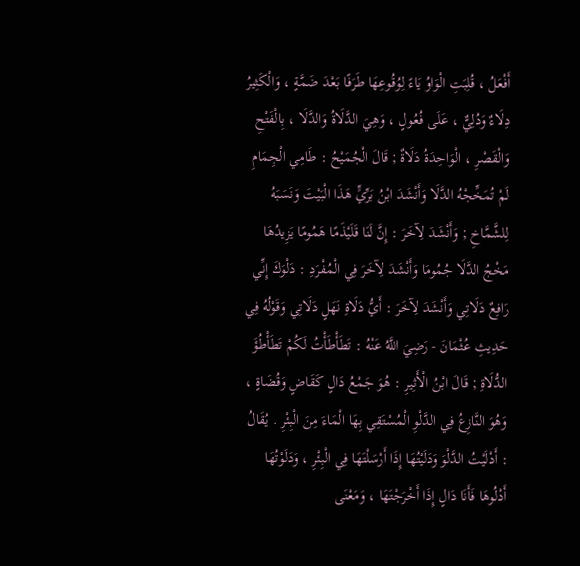أَفْعَلُ ، قُلِبَتِ الْوَاوُ يَاءً لِوُقُوعِهَا طَرَفًا بَعْدَ ضَمَّةٍ ، وَالْكَثِيرُ دِلَاءٌ وَدُلِيٌّ ، عَلَى فُعُولٍ ، وَهِيَ الدَّلَاةُ وَالدَّلَا ، بِالْفَتْحِ وَالْقَصْرِ ، الْوَاحِدَةُ دَلَاةٌ ; قَالَ الْجُمَيْحُ : طَامِي الْجِمَامِ لَمْ تُمَخِّجْهُ الدَّلَا وَأَنْشَدَ ابْنُ بَرِّيٍّ هَذَا الْبَيْتَ وَنَسَبَهُ لِلشَّمَّاخِ ; وَأَنْشَدَ لِآخَرَ : إِنَّ لَنَا قَلَيْذَمًا هَمُومًا يَزِيدُهَا مَخْجُ الدَّلَا جُمُومَا وَأَنْشَدَ لِآخَرَ فِي الْمُفْرَدِ : دَلْوَكَ إِنِّي رَافِعٌ دَلَاتِي وَأَنْشَدَ لِآخَرَ : أَيُّ دَلَاةِ نَهَلٍ دَلَاتِي وَقَوْلُهُ فِي حَدِيثِ عُثْمَانَ - رَضِيَ اللَّهُ عَنْهُ : تَطَأْطَأْتُ لَكُمْ تَطَأْطُؤَ الدُّلَاةِ ; قَالَ ابْنُ الْأَثِيرِ : هُوَ جَمْعُ دَالٍ كَقَاضٍ وَقُضَاةٍ ، وَهُوَ النَّازِعُ فِي الدَّلْوِ الْمُسْتَقِي بِهَا الْمَاءَ مِنَ الْبِئْرِ . يُقَالُ : أَدْلَيْتُ الدَّلْوَ وَدَلَيْتُهَا إِذَا أَرْسَلْتَهَا فِي الْبِئْرِ ، وَدَلَوْتُهَا أَدْلُوهَا فَأَنَا دَالٍ إِذَا أَخْرَجْتَهَا ، وَمَعْنَى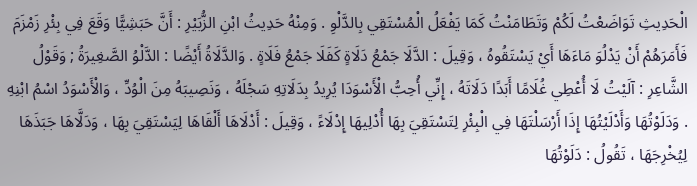الْحَدِيثِ تَوَاضَعْتُ لَكُمْ وَتَطَامَنْتُ كَمَا يَفْعَلُ الْمُسْتَقِي بِالدَّلْوِ . وَمِنْهُ حَدِيثُ ابْنِ الزُّبَيْرِ : أَنَّ حَبَشِيًّا وَقَعَ فِي بِئْرِ زَمْزَمَ فَأَمَرَهُمْ أَنْ يَدْلُوَ مَاءَهَا أَيْ يَسْتَقُوهُ ، وَقِيلَ : الدَّلَا جَمْعُ دَلَاةٍ كَفَلَا جَمْعُ فَلَاةٍ . وَالدَّلَاةُ أَيْضًا : الدَّلْوُ الصَّغِيرَةُ ; وَقَوْلُ الشَّاعِرِ : آلَيْتُ لَا أُعْطِي غُلَامًا أَبَدًا دَلَاتَهُ ، إِنِّي أُحِبُّ الْأَسْوَدَا يُرِيدُ بِدَلَاتِهِ سَجْلَهُ ، وَنَصِيبَهُ مِنَ الْوُدِّ ، وَالْأَسْوَدُ اسْمُ ابْنِهِ . وَدَلَوْتُهَا وَأَدْلَيْتُهَا إِذَا أَرْسَلْتَهَا فِي الْبِئْرِ لِتَسْتَقِيَ بِهَا أُدْلِيهَا إِدْلَاءً ، وَقِيلَ : أَدْلَاهَا أَلْقَاهَا لِيَسْتَقِيَ بِهَا ، وَدَلَّاهَا جَبَذَهَا لِيُخْرِجَهَا ، تَقُولُ : دَلَوْتُهَا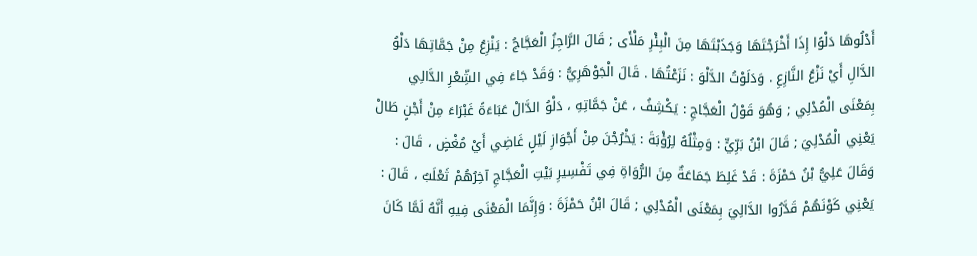أَدْلُوهَا دَلْوًا إِذَا أَخْرَجْتَهَا وَجَذَبْتَهَا مِنَ الْبِئْرِ مَلْأَى ; قَالَ الرَّاجِزُ الْعَجَّاجُ : يَنْزِعُ مِنْ جَمَّاتِهَا دَلْوُ الدَّالِ أَيْ نَزْعُ النَّازِعِ . وَدَلَوْتُ الدَّلْوَ : نَزَعْتُهَا . قَالَ الْجَوْهَرِيُّ : وَقَدْ جَاءَ فِي الشِّعْرِ الدَّالِي بِمَعْنَى الْمُدْلِي ; وَهُوَ قَوْلُ الْعَجَّاجِ : يَكْشِفُ ، عَنْ جَمَّاتِهِ ، دَلْوُ الدَّالْ عَبَاءَةً غَبْرَاءَ مِنْ أَجْنٍ طَالْ يَعْنِي الْمُدْلِيَ ; قَالَ ابْنُ بَرِّيٍّ : وَمِثْلُهُ لِرُؤْبَةَ : يَخْرُجْنَ مِنْ أَجْوَازِ لَيْلٍ غَاضِي أَيْ مُغْضٍ ، قَالَ : وَقَالَ عَلِيُّ بْنُ حَمْزَةَ : قَدْ غَلِطَ جَمَاعَةٌ مِنَ الرُّوَاةِ فِي تَفْسِيرِ بَيْتِ الْعَجَّاجِ آخِرُهُمْ ثَعْلَبٌ ، قَالَ : يَعْنِي كَوْنَهُمْ قَدَّرُوا الدَّالِيَ بِمَعْنَى الْمُدْلِي ; قَالَ ابْنُ حَمْزَةَ : وَإِنَّمَا الْمَعْنَى فِيهِ أَنَّهُ لَمَّا كَانَ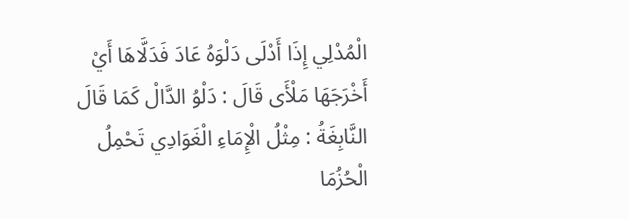الْمُدْلِي إِذَا أَدْلَى دَلْوَهُ عَادَ فَدَلَّاهَا أَيْ أَخْرَجَهَا مَلْأَى قَالَ : دَلْوُ الدَّالْ كَمَا قَالَ النَّابِغَةُ : مِثْلُ الْإِمَاءِ الْغَوَادِي تَحْمِلُ الْحُزُمَا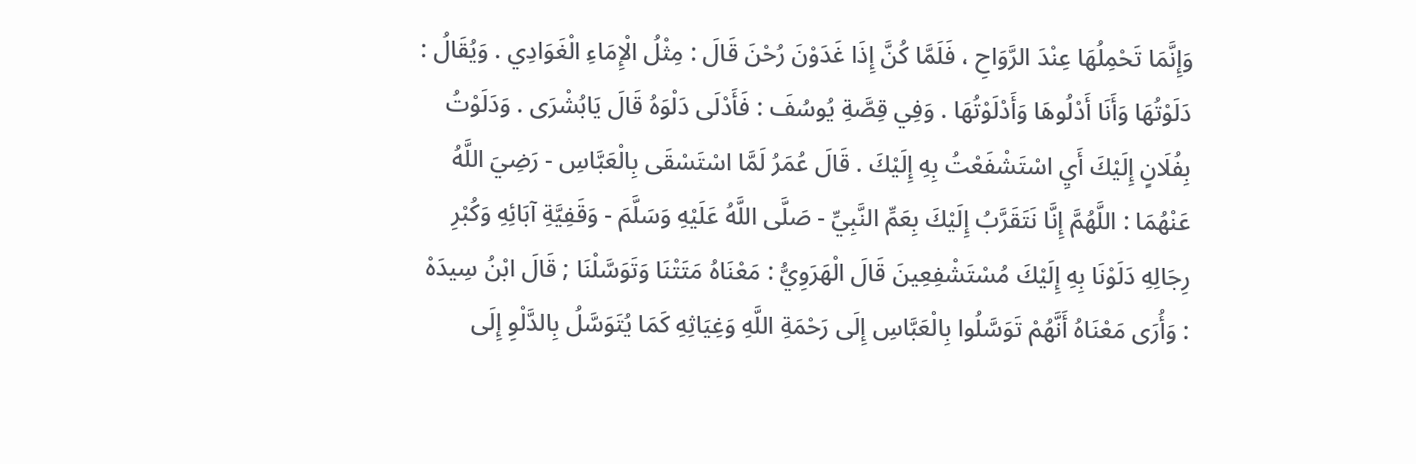وَإِنَّمَا تَحْمِلُهَا عِنْدَ الرَّوَاحِ ، فَلَمَّا كُنَّ إِذَا غَدَوْنَ رُحْنَ قَالَ : مِثْلُ الْإِمَاءِ الْغَوَادِي . وَيُقَالُ : دَلَوْتُهَا وَأَنَا أَدْلُوهَا وَأَدْلَوْتُهَا . وَفِي قِصَّةِ يُوسُفَ : فَأَدْلَى دَلْوَهُ قَالَ يَابُشْرَى . وَدَلَوْتُ بِفُلَانٍ إِلَيْكَ أَيِ اسْتَشْفَعْتُ بِهِ إِلَيْكَ . قَالَ عُمَرُ لَمَّا اسْتَسْقَى بِالْعَبَّاسِ - رَضِيَ اللَّهُ عَنْهُمَا : اللَّهُمَّ إِنَّا نَتَقَرَّبُ إِلَيْكَ بِعَمِّ النَّبِيِّ - صَلَّى اللَّهُ عَلَيْهِ وَسَلَّمَ - وَقَفِيَّةِ آبَائِهِ وَكُبْرِ رِجَالِهِ دَلَوْنَا بِهِ إِلَيْكَ مُسْتَشْفِعِينَ قَالَ الْهَرَوِيُّ : مَعْنَاهُ مَتَتْنَا وَتَوَسَّلْنَا ; قَالَ ابْنُ سِيدَهْ : وَأُرَى مَعْنَاهُ أَنَّهُمْ تَوَسَّلُوا بِالْعَبَّاسِ إِلَى رَحْمَةِ اللَّهِ وَغِيَاثِهِ كَمَا يُتَوَسَّلُ بِالدَّلْوِ إِلَى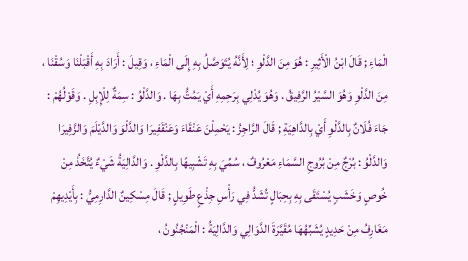الْمَاءِ ; قَالَ ابْنُ الْأَثِيرِ : هُوَ مِنَ الدَّلْوِ ؛ لِأَنَّهُ يُتَوَصَّلُ بِهِ إِلَى الْمَاءِ ، وَقِيلَ : أَرَادَ بِهِ أَقْبَلْنَا وَسُقْنَا ، مِنَ الدَّلْوِ وَهُوَ السَّيْرُ الرَّفِيقُ . وَهُوَ يُدْلِي بِرَحِمِهِ أَيْ يَمُتُّ بِهَا . وَالدَّلْوُ : سِمَةٌ لِلْإِبِلِ . وَقَوْلُهُمْ : جَاءَ فُلَانٌ بِالدَّلْوِ أَيْ بِالدَّاهِيَةِ ; قَالَ الرَّاجِزُ : يَحْمِلْنَ عَنْقَاءَ وَعَنْقَفِيرَا وَالدَّلْوَ وَالدَّيْلَمَ وَالزَّفِيرَا وَالدَّلْوُ : بُرْجٌ مِنْ بُرُوجِ السَّمَاءِ مَعْرُوفٌ ، سُمِّيَ بِهِ تَشْبِيهًا بِالدَّلْوِ . وَالدَّالِيَةُ شَيْءٌ يُتَّخَذُ مِنْ خُوصٍ وَخَشَبٍ يُسْتَقَى بِهِ بِحِبَالٍ تُشَدُّ فِي رَأْسِ جِذْعٍ طَوِيلٍ ; قَالَ مِسْكِينٌ الدَّارِمِيُّ : بِأَيْدِيهِمْ مَغَارِفُ مِنْ حَدِيدٍ يُشَبِّهُهَا مُقَيَّرَةَ الدَّوَالِي وَالدَّالِيَةُ : الْمَنْجُنُونُ ،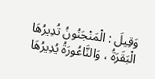وَقِيلَ : الْمَنْجَنُونُ تُدِيرُهَا الْبَقَرَةُ ، وَالنَّاعُورَةُ يُدِيرُهَا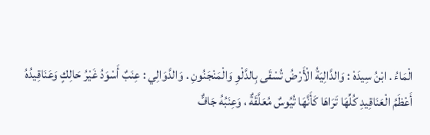الْمَاءُ . ابْنُ سِيدَهْ : وَالدَّالِيَةُ الْأَرْضُ تُسْقَى بِالدَّلْوِ وَالْمَنْجَنُونِ . وَالدَّوَالِي : عِنَبٌ أَسْوَدُ غَيْرُ حَالِكٍ وَعَنَاقِيدُهُ أَعْظَمُ الْعَنَاقِيدِ كُلِّهَا تَرَاهَا كَأَنَّهَا تُيُوسٌ مُعَلَّقَةٌ ، وَعِنَبُهُ جَافٌّ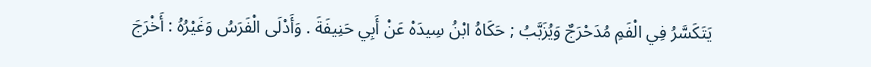يَتَكَسَّرُ فِي الْفَمِ مُدَحْرَجٌ وَيُزَبَّبُ ; حَكَاهُ ابْنُ سِيدَهْ عَنْ أَبِي حَنِيفَةَ . وَأَدْلَى الْفَرَسُ وَغَيْرُهُ : أَخْرَجَ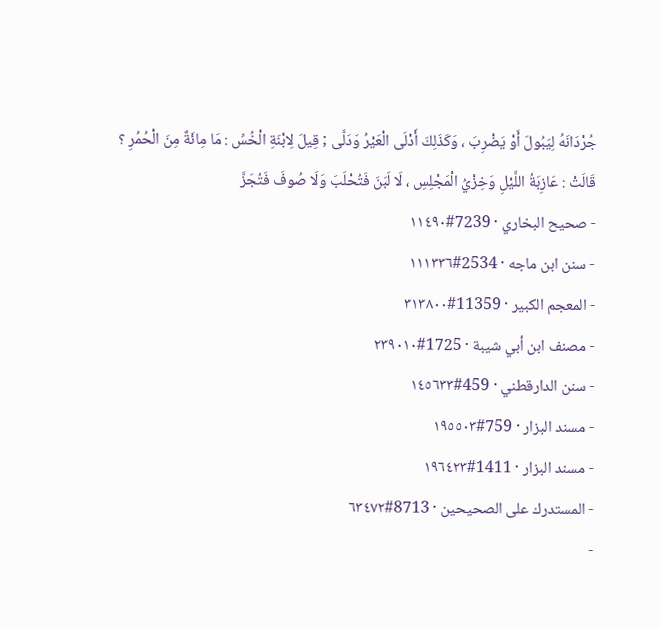جُرْدَانَهُ لِيَبُولَ أَوْ يَضْرِبَ ، وَكَذَلِكَ أَدْلَى الْعَيْرُ وَدَلَّى ; قِيلَ لِابْنَةِ الْخُسِّ : مَا مِائَةٌ مِنَ الْحُمُرِ ؟ قَالَتْ : عَازِبَةُ اللَّيْلِ وَخِزْيُ الْمَجْلِسِ ، لَا لَبَنَ فَتُحْلَبَ وَلَا صُوفَ فَتُجَزَّ
- صحيح البخاري · 7239#١١٤٩٠
- سنن ابن ماجه · 2534#١١١٣٣٦
- المعجم الكبير · 11359#٣١٣٨٠٠
- مصنف ابن أبي شيبة · 1725#٢٣٩٠١٠
- سنن الدارقطني · 459#١٤٥٦٣٣
- مسند البزار · 759#١٩٥٥٠٣
- مسند البزار · 1411#١٩٦٤٢٣
- المستدرك على الصحيحين · 8713#٦٣٤٧٢
-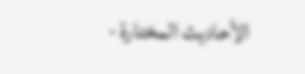الأحاديث المختارة ·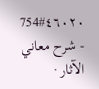754#٤٦٠٢٠
- شرح معاني الآثار ·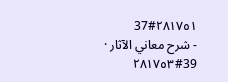37#٢٨١٧٥١
- شرح معاني الآثار · 39#٢٨١٧٥٣